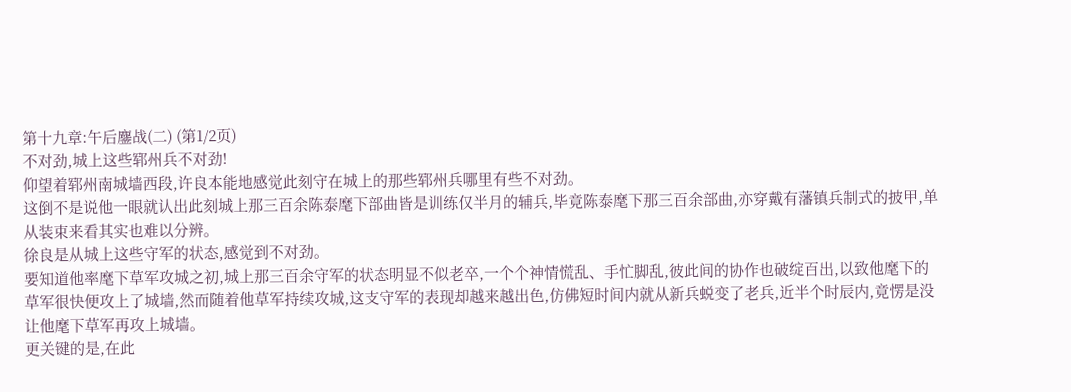第十九章:午后鏖战(二) (第1/2页)
不对劲,城上这些郓州兵不对劲!
仰望着郓州南城墙西段,许良本能地感觉此刻守在城上的那些郓州兵哪里有些不对劲。
这倒不是说他一眼就认出此刻城上那三百余陈泰麾下部曲皆是训练仅半月的辅兵,毕竟陈泰麾下那三百余部曲,亦穿戴有藩镇兵制式的披甲,单从装束来看其实也难以分辨。
徐良是从城上这些守军的状态,感觉到不对劲。
要知道他率麾下草军攻城之初,城上那三百余守军的状态明显不似老卒,一个个神情慌乱、手忙脚乱,彼此间的协作也破绽百出,以致他麾下的草军很快便攻上了城墙,然而随着他草军持续攻城,这支守军的表现却越来越出色,仿佛短时间内就从新兵蜕变了老兵,近半个时辰内,竟愣是没让他麾下草军再攻上城墙。
更关键的是,在此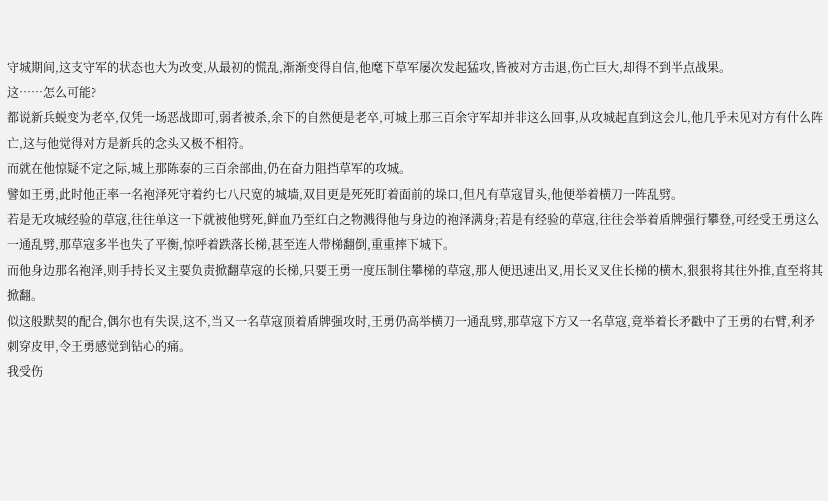守城期间,这支守军的状态也大为改变,从最初的慌乱,渐渐变得自信,他麾下草军屡次发起猛攻,皆被对方击退,伤亡巨大,却得不到半点战果。
这……怎么可能?
都说新兵蜕变为老卒,仅凭一场恶战即可,弱者被杀,余下的自然便是老卒,可城上那三百余守军却并非这么回事,从攻城起直到这会儿,他几乎未见对方有什么阵亡,这与他觉得对方是新兵的念头又极不相符。
而就在他惊疑不定之际,城上那陈泰的三百余部曲,仍在奋力阻挡草军的攻城。
譬如王勇,此时他正率一名袍泽死守着约七八尺宽的城墙,双目更是死死盯着面前的垛口,但凡有草寇冒头,他便举着横刀一阵乱劈。
若是无攻城经验的草寇,往往单这一下就被他劈死,鲜血乃至红白之物溅得他与身边的袍泽满身;若是有经验的草寇,往往会举着盾牌强行攀登,可经受王勇这么一通乱劈,那草寇多半也失了平衡,惊呼着跌落长梯,甚至连人带梯翻倒,重重摔下城下。
而他身边那名袍泽,则手持长叉主要负责掀翻草寇的长梯,只要王勇一度压制住攀梯的草寇,那人便迅速出叉,用长叉叉住长梯的横木,狠狠将其往外推,直至将其掀翻。
似这般默契的配合,偶尔也有失误,这不,当又一名草寇顶着盾牌强攻时,王勇仍高举横刀一通乱劈,那草寇下方又一名草寇,竟举着长矛戳中了王勇的右臂,利矛刺穿皮甲,令王勇感觉到钻心的痛。
我受伤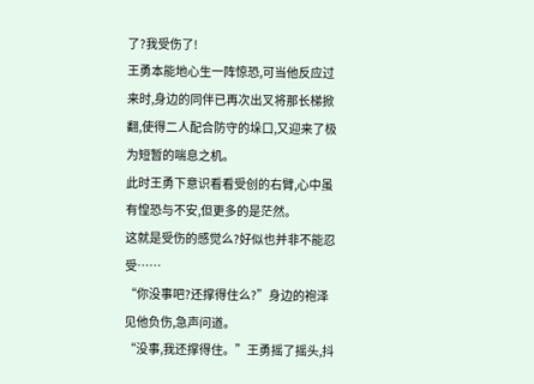了?我受伤了!
王勇本能地心生一阵惊恐,可当他反应过来时,身边的同伴已再次出叉将那长梯掀翻,使得二人配合防守的垛口,又迎来了极为短暂的喘息之机。
此时王勇下意识看看受创的右臂,心中虽有惶恐与不安,但更多的是茫然。
这就是受伤的感觉么?好似也并非不能忍受……
“你没事吧?还撑得住么?”身边的袍泽见他负伤,急声问道。
“没事,我还撑得住。”王勇摇了摇头,抖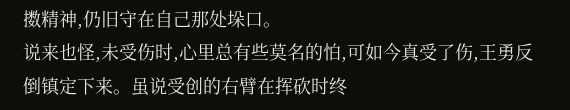擞精神,仍旧守在自己那处垛口。
说来也怪,未受伤时,心里总有些莫名的怕,可如今真受了伤,王勇反倒镇定下来。虽说受创的右臂在挥砍时终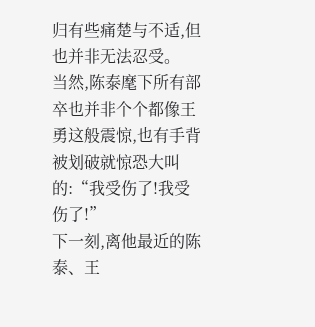归有些痛楚与不适,但也并非无法忍受。
当然,陈泰麾下所有部卒也并非个个都像王勇这般震惊,也有手背被划破就惊恐大叫的:“我受伤了!我受伤了!”
下一刻,离他最近的陈泰、王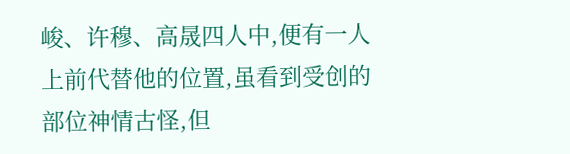峻、许穆、高晟四人中,便有一人上前代替他的位置,虽看到受创的部位神情古怪,但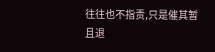往往也不指责,只是催其暂且退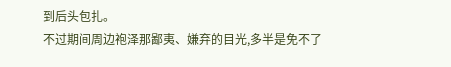到后头包扎。
不过期间周边袍泽那鄙夷、嫌弃的目光,多半是免不了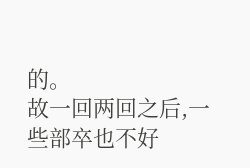的。
故一回两回之后,一些部卒也不好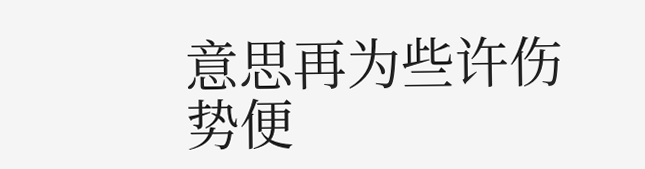意思再为些许伤势便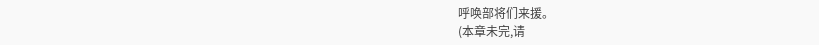呼唤部将们来援。
(本章未完,请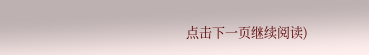点击下一页继续阅读)